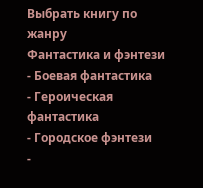Выбрать книгу по жанру
Фантастика и фэнтези
- Боевая фантастика
- Героическая фантастика
- Городское фэнтези
-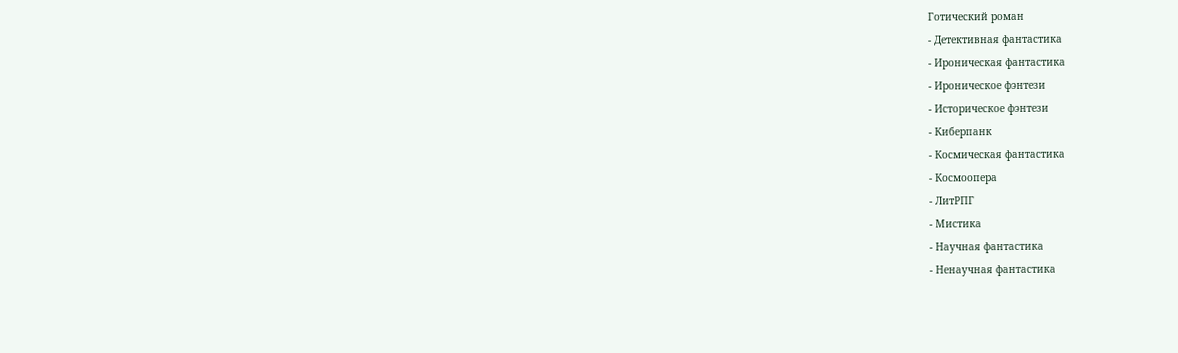Готический роман
- Детективная фантастика
- Ироническая фантастика
- Ироническое фэнтези
- Историческое фэнтези
- Киберпанк
- Космическая фантастика
- Космоопера
- ЛитРПГ
- Мистика
- Научная фантастика
- Ненаучная фантастика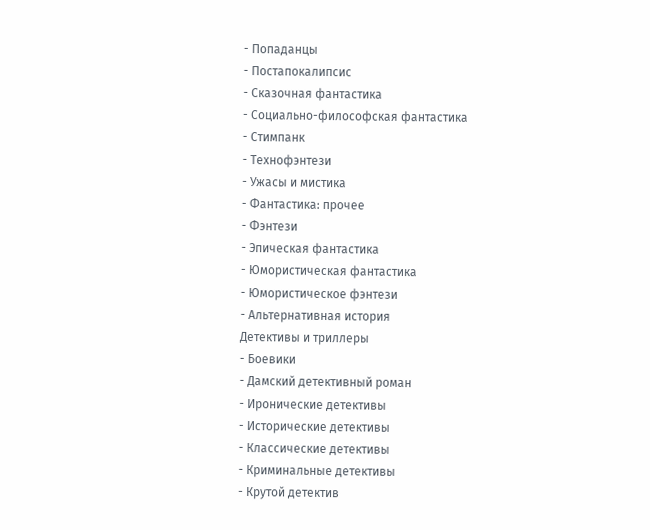- Попаданцы
- Постапокалипсис
- Сказочная фантастика
- Социально-философская фантастика
- Стимпанк
- Технофэнтези
- Ужасы и мистика
- Фантастика: прочее
- Фэнтези
- Эпическая фантастика
- Юмористическая фантастика
- Юмористическое фэнтези
- Альтернативная история
Детективы и триллеры
- Боевики
- Дамский детективный роман
- Иронические детективы
- Исторические детективы
- Классические детективы
- Криминальные детективы
- Крутой детектив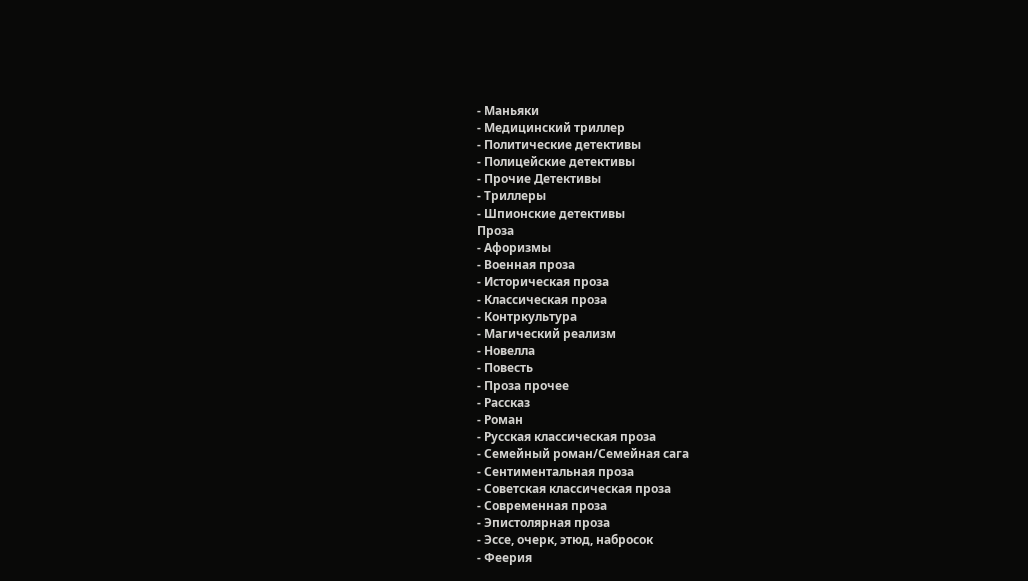- Маньяки
- Медицинский триллер
- Политические детективы
- Полицейские детективы
- Прочие Детективы
- Триллеры
- Шпионские детективы
Проза
- Афоризмы
- Военная проза
- Историческая проза
- Классическая проза
- Контркультура
- Магический реализм
- Новелла
- Повесть
- Проза прочее
- Рассказ
- Роман
- Русская классическая проза
- Семейный роман/Семейная сага
- Сентиментальная проза
- Советская классическая проза
- Современная проза
- Эпистолярная проза
- Эссе, очерк, этюд, набросок
- Феерия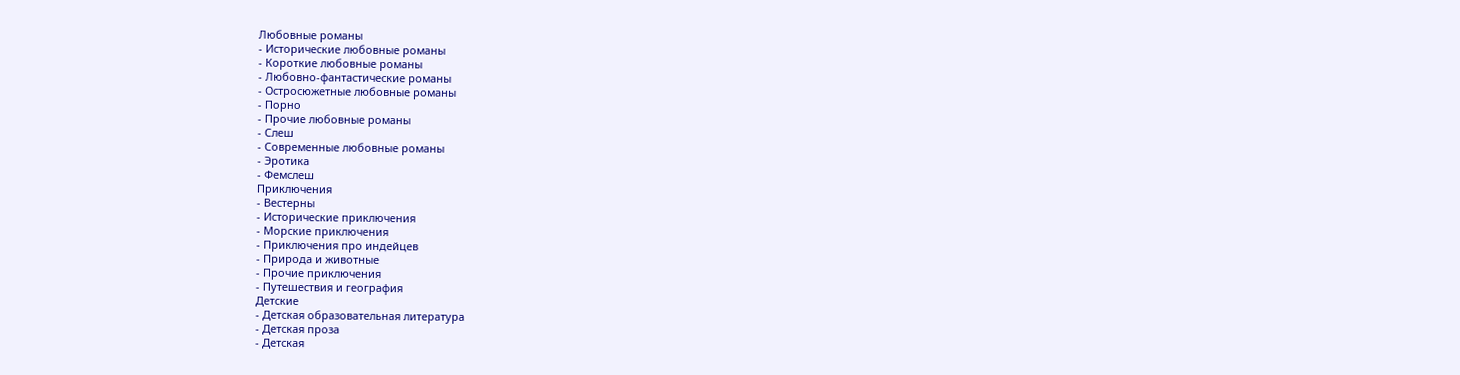Любовные романы
- Исторические любовные романы
- Короткие любовные романы
- Любовно-фантастические романы
- Остросюжетные любовные романы
- Порно
- Прочие любовные романы
- Слеш
- Современные любовные романы
- Эротика
- Фемслеш
Приключения
- Вестерны
- Исторические приключения
- Морские приключения
- Приключения про индейцев
- Природа и животные
- Прочие приключения
- Путешествия и география
Детские
- Детская образовательная литература
- Детская проза
- Детская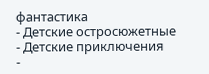фантастика
- Детские остросюжетные
- Детские приключения
-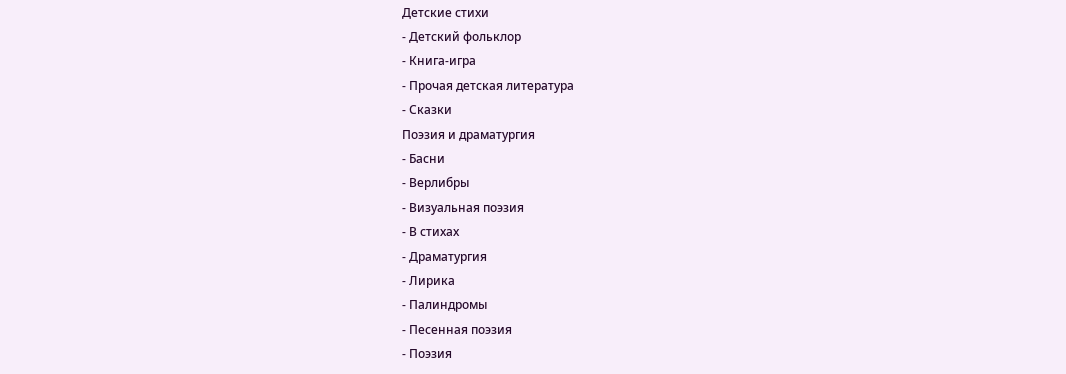Детские стихи
- Детский фольклор
- Книга-игра
- Прочая детская литература
- Сказки
Поэзия и драматургия
- Басни
- Верлибры
- Визуальная поэзия
- В стихах
- Драматургия
- Лирика
- Палиндромы
- Песенная поэзия
- Поэзия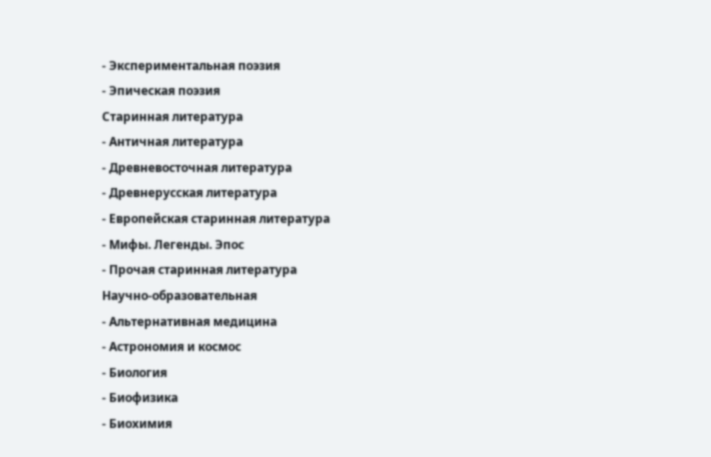- Экспериментальная поэзия
- Эпическая поэзия
Старинная литература
- Античная литература
- Древневосточная литература
- Древнерусская литература
- Европейская старинная литература
- Мифы. Легенды. Эпос
- Прочая старинная литература
Научно-образовательная
- Альтернативная медицина
- Астрономия и космос
- Биология
- Биофизика
- Биохимия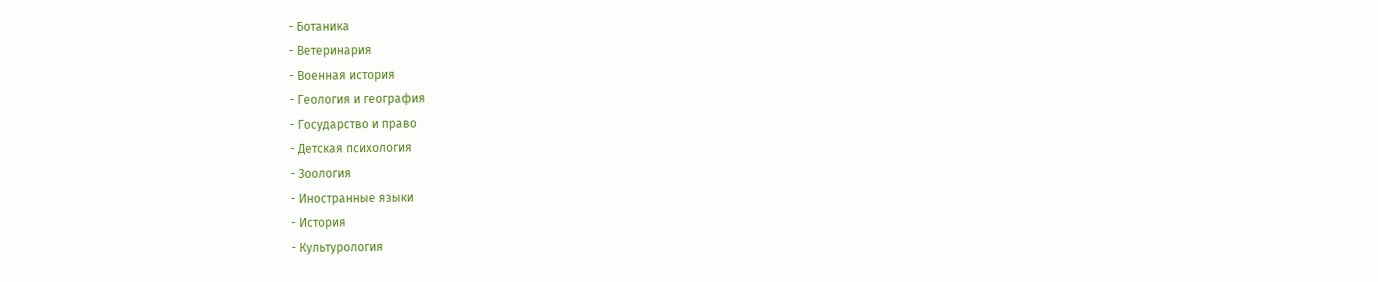- Ботаника
- Ветеринария
- Военная история
- Геология и география
- Государство и право
- Детская психология
- Зоология
- Иностранные языки
- История
- Культурология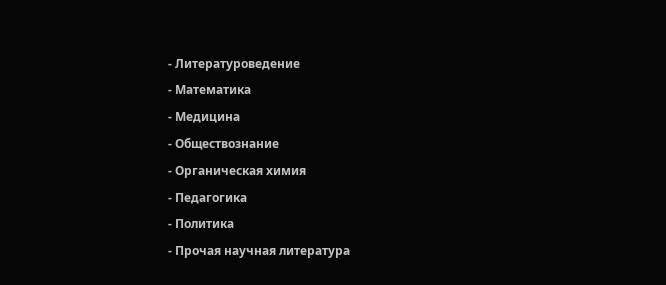- Литературоведение
- Математика
- Медицина
- Обществознание
- Органическая химия
- Педагогика
- Политика
- Прочая научная литература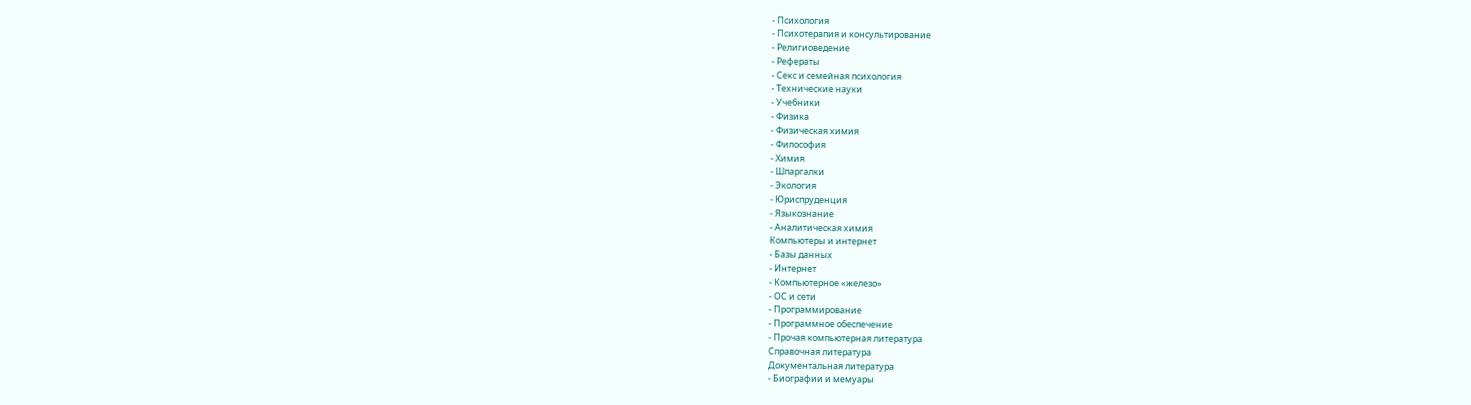- Психология
- Психотерапия и консультирование
- Религиоведение
- Рефераты
- Секс и семейная психология
- Технические науки
- Учебники
- Физика
- Физическая химия
- Философия
- Химия
- Шпаргалки
- Экология
- Юриспруденция
- Языкознание
- Аналитическая химия
Компьютеры и интернет
- Базы данных
- Интернет
- Компьютерное «железо»
- ОС и сети
- Программирование
- Программное обеспечение
- Прочая компьютерная литература
Справочная литература
Документальная литература
- Биографии и мемуары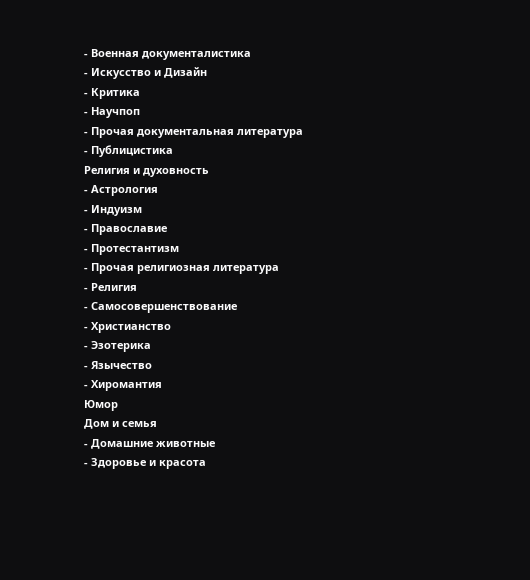- Военная документалистика
- Искусство и Дизайн
- Критика
- Научпоп
- Прочая документальная литература
- Публицистика
Религия и духовность
- Астрология
- Индуизм
- Православие
- Протестантизм
- Прочая религиозная литература
- Религия
- Самосовершенствование
- Христианство
- Эзотерика
- Язычество
- Хиромантия
Юмор
Дом и семья
- Домашние животные
- Здоровье и красота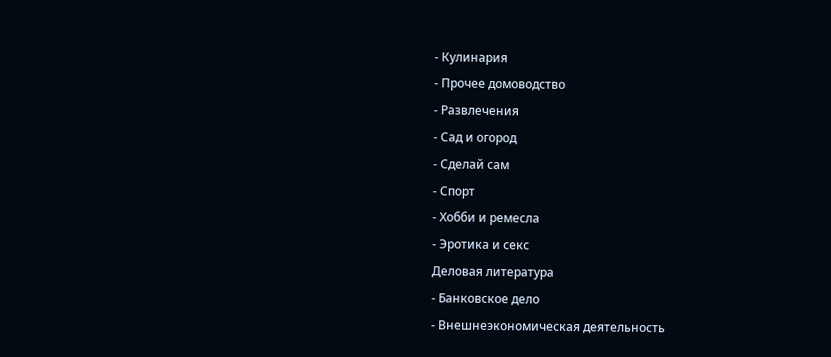- Кулинария
- Прочее домоводство
- Развлечения
- Сад и огород
- Сделай сам
- Спорт
- Хобби и ремесла
- Эротика и секс
Деловая литература
- Банковское дело
- Внешнеэкономическая деятельность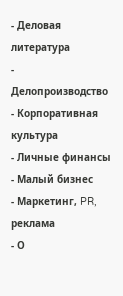- Деловая литература
- Делопроизводство
- Корпоративная культура
- Личные финансы
- Малый бизнес
- Маркетинг, PR, реклама
- О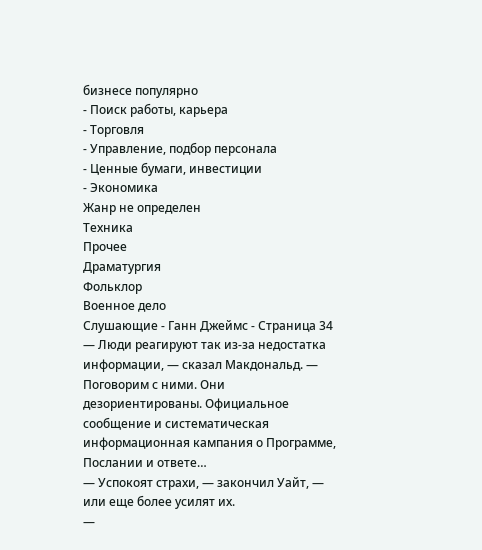бизнесе популярно
- Поиск работы, карьера
- Торговля
- Управление, подбор персонала
- Ценные бумаги, инвестиции
- Экономика
Жанр не определен
Техника
Прочее
Драматургия
Фольклор
Военное дело
Слушающие - Ганн Джеймс - Страница 34
— Люди реагируют так из-за недостатка информации, — сказал Макдональд. — Поговорим с ними. Они дезориентированы. Официальное сообщение и систематическая информационная кампания о Программе, Послании и ответе…
— Успокоят страхи, — закончил Уайт, — или еще более усилят их.
—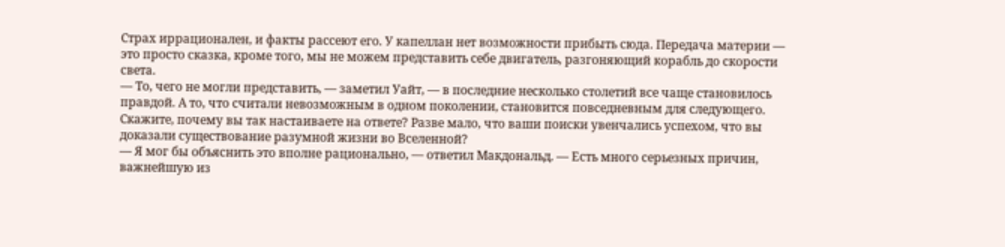Страх иррационален, и факты рассеют его. У капеллан нет возможности прибыть сюда. Передача материи — это просто сказка, кроме того, мы не можем представить себе двигатель, разгоняющий корабль до скорости света.
— То, чего не могли представить, — заметил Уайт, — в последние несколько столетий все чаще становилось правдой. А то, что считали невозможным в одном поколении, становится повседневным для следующего. Скажите, почему вы так настаиваете на ответе? Разве мало, что ваши поиски увенчались успехом, что вы доказали существование разумной жизни во Вселенной?
— Я мог бы объяснить это вполне рационально, — ответил Макдональд. — Есть много серьезных причин, важнейшую из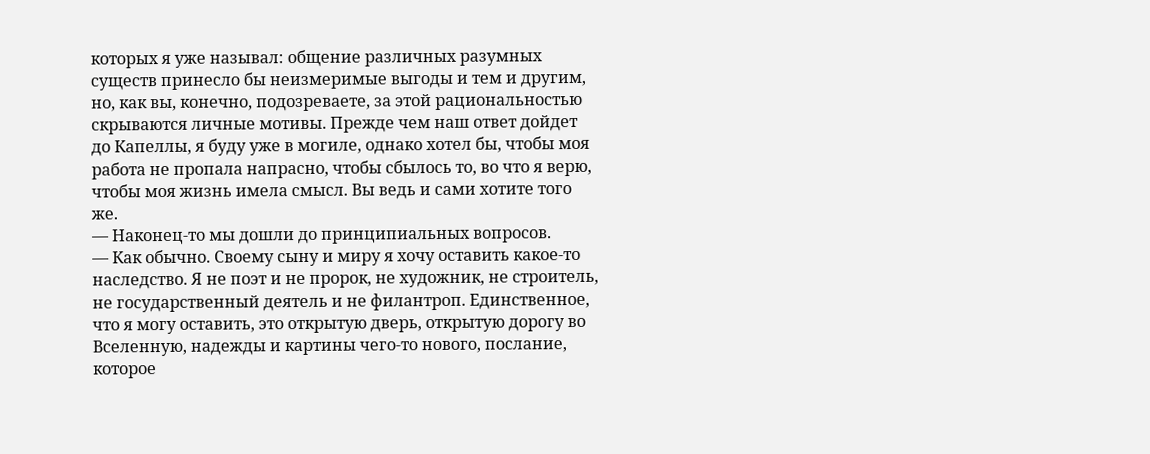которых я уже называл: общение различных разумных существ принесло бы неизмеримые выгоды и тем и другим, но, как вы, конечно, подозреваете, за этой рациональностью скрываются личные мотивы. Прежде чем наш ответ дойдет до Капеллы, я буду уже в могиле, однако хотел бы, чтобы моя работа не пропала напрасно, чтобы сбылось то, во что я верю, чтобы моя жизнь имела смысл. Вы ведь и сами хотите того же.
— Наконец-то мы дошли до принципиальных вопросов.
— Как обычно. Своему сыну и миру я хочу оставить какое-то наследство. Я не поэт и не пророк, не художник, не строитель, не государственный деятель и не филантроп. Единственное, что я могу оставить, это открытую дверь, открытую дорогу во Вселенную, надежды и картины чего-то нового, послание, которое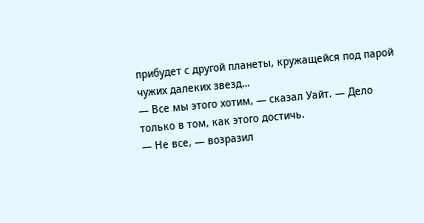прибудет с другой планеты, кружащейся под парой чужих далеких звезд…
— Все мы этого хотим, — сказал Уайт. — Дело только в том, как этого достичь.
— Не все, — возразил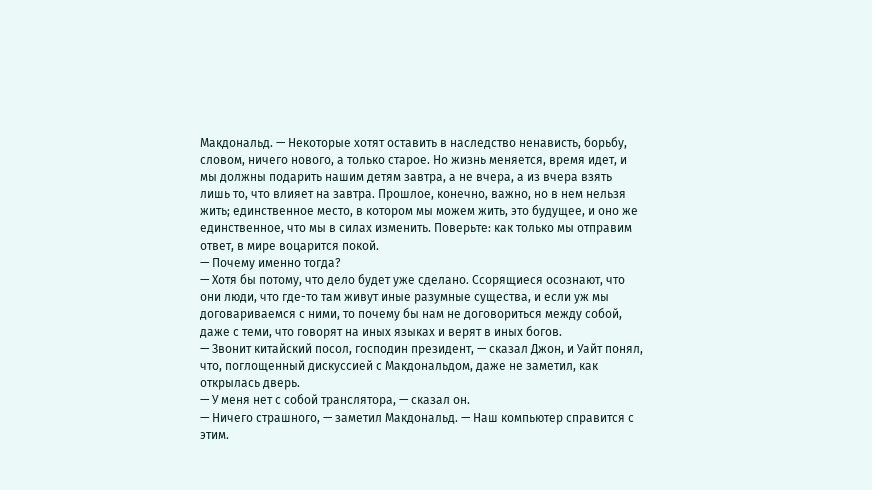Макдональд. — Некоторые хотят оставить в наследство ненависть, борьбу, словом, ничего нового, а только старое. Но жизнь меняется, время идет, и мы должны подарить нашим детям завтра, а не вчера, а из вчера взять лишь то, что влияет на завтра. Прошлое, конечно, важно, но в нем нельзя жить; единственное место, в котором мы можем жить, это будущее, и оно же единственное, что мы в силах изменить. Поверьте: как только мы отправим ответ, в мире воцарится покой.
— Почему именно тогда?
— Хотя бы потому, что дело будет уже сделано. Ссорящиеся осознают, что они люди, что где-то там живут иные разумные существа, и если уж мы договариваемся с ними, то почему бы нам не договориться между собой, даже с теми, что говорят на иных языках и верят в иных богов.
— Звонит китайский посол, господин президент, — сказал Джон, и Уайт понял, что, поглощенный дискуссией с Макдональдом, даже не заметил, как открылась дверь.
— У меня нет с собой транслятора, — сказал он.
— Ничего страшного, — заметил Макдональд. — Наш компьютер справится с этим.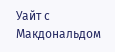Уайт с Макдональдом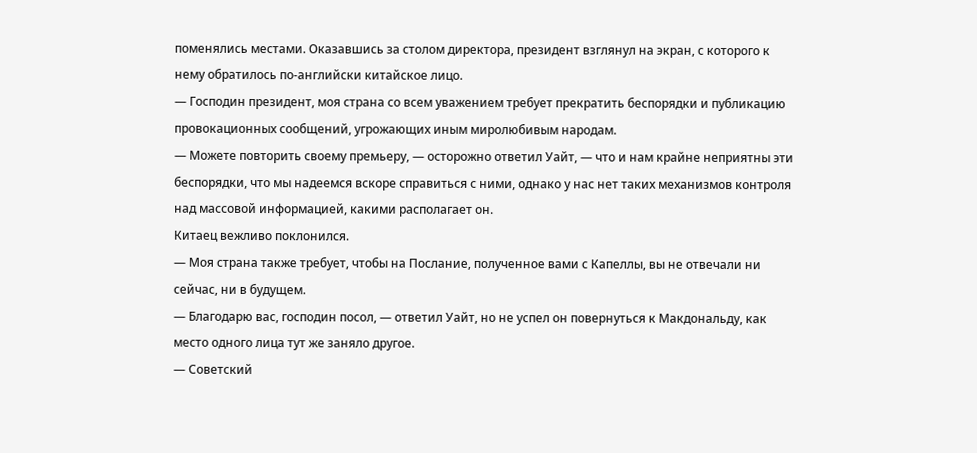поменялись местами. Оказавшись за столом директора, президент взглянул на экран, с которого к нему обратилось по-английски китайское лицо.
— Господин президент, моя страна со всем уважением требует прекратить беспорядки и публикацию провокационных сообщений, угрожающих иным миролюбивым народам.
— Можете повторить своему премьеру, — осторожно ответил Уайт, — что и нам крайне неприятны эти беспорядки, что мы надеемся вскоре справиться с ними, однако у нас нет таких механизмов контроля над массовой информацией, какими располагает он.
Китаец вежливо поклонился.
— Моя страна также требует, чтобы на Послание, полученное вами с Капеллы, вы не отвечали ни сейчас, ни в будущем.
— Благодарю вас, господин посол, — ответил Уайт, но не успел он повернуться к Макдональду, как место одного лица тут же заняло другое.
— Советский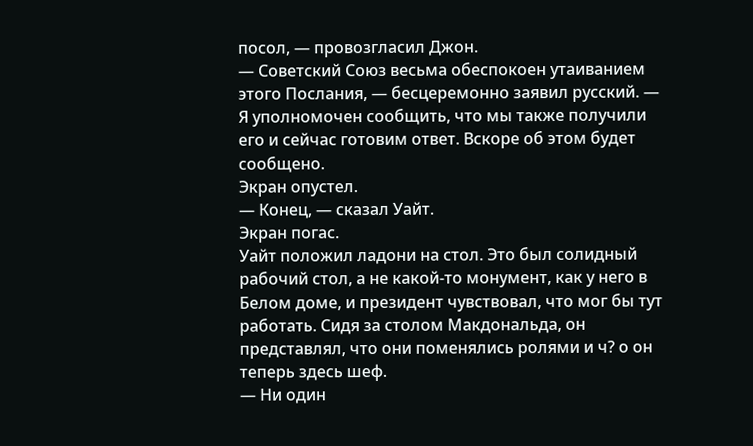посол, — провозгласил Джон.
— Советский Союз весьма обеспокоен утаиванием этого Послания, — бесцеремонно заявил русский. — Я уполномочен сообщить, что мы также получили его и сейчас готовим ответ. Вскоре об этом будет сообщено.
Экран опустел.
— Конец, — сказал Уайт.
Экран погас.
Уайт положил ладони на стол. Это был солидный рабочий стол, а не какой-то монумент, как у него в Белом доме, и президент чувствовал, что мог бы тут работать. Сидя за столом Макдональда, он представлял, что они поменялись ролями и ч? о он теперь здесь шеф.
— Ни один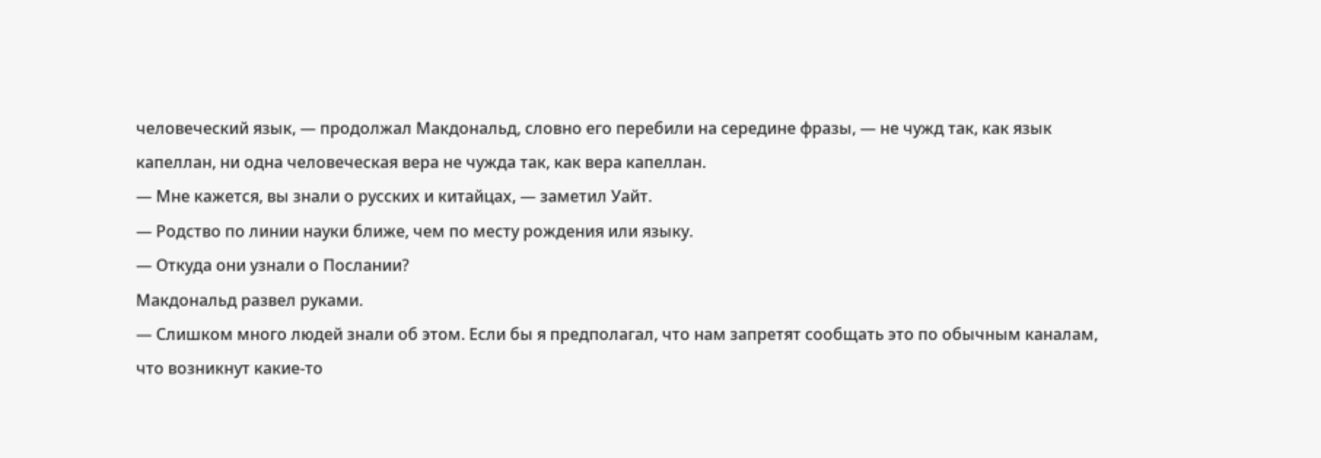человеческий язык, — продолжал Макдональд, словно его перебили на середине фразы, — не чужд так, как язык капеллан, ни одна человеческая вера не чужда так, как вера капеллан.
— Мне кажется, вы знали о русских и китайцах, — заметил Уайт.
— Родство по линии науки ближе, чем по месту рождения или языку.
— Откуда они узнали о Послании?
Макдональд развел руками.
— Слишком много людей знали об этом. Если бы я предполагал, что нам запретят сообщать это по обычным каналам, что возникнут какие-то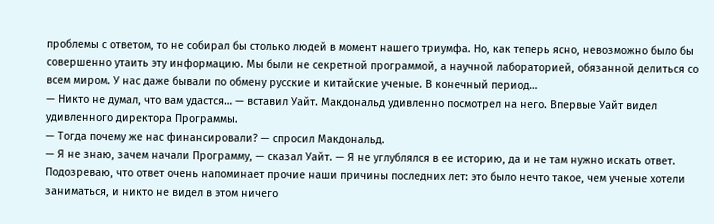проблемы с ответом, то не собирал бы столько людей в момент нашего триумфа. Но, как теперь ясно, невозможно было бы совершенно утаить эту информацию. Мы были не секретной программой, а научной лабораторией, обязанной делиться со всем миром. У нас даже бывали по обмену русские и китайские ученые. В конечный период…
— Никто не думал, что вам удастся… — вставил Уайт. Макдональд удивленно посмотрел на него. Впервые Уайт видел удивленного директора Программы.
— Тогда почему же нас финансировали? — спросил Макдональд.
— Я не знаю, зачем начали Программу, — сказал Уайт. — Я не углублялся в ее историю, да и не там нужно искать ответ. Подозреваю, что ответ очень напоминает прочие наши причины последних лет: это было нечто такое, чем ученые хотели заниматься, и никто не видел в этом ничего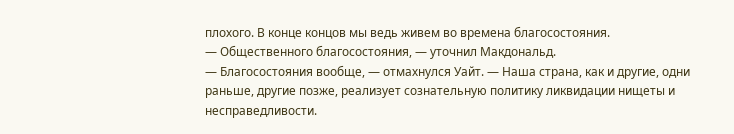плохого. В конце концов мы ведь живем во времена благосостояния.
— Общественного благосостояния, — уточнил Макдональд.
— Благосостояния вообще, — отмахнулся Уайт. — Наша страна, как и другие, одни раньше, другие позже, реализует сознательную политику ликвидации нищеты и несправедливости.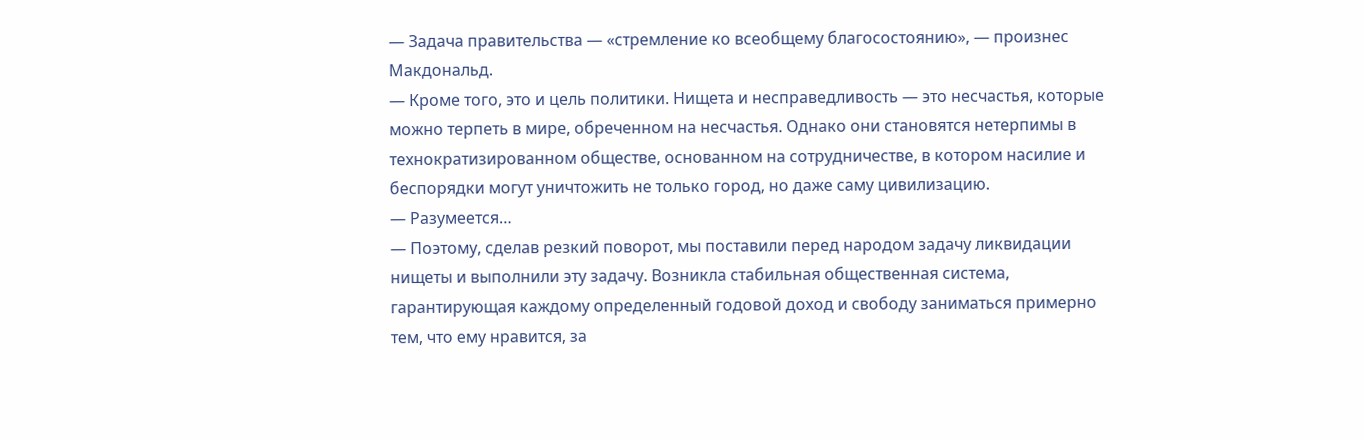— Задача правительства — «стремление ко всеобщему благосостоянию», — произнес Макдональд.
— Кроме того, это и цель политики. Нищета и несправедливость — это несчастья, которые можно терпеть в мире, обреченном на несчастья. Однако они становятся нетерпимы в технократизированном обществе, основанном на сотрудничестве, в котором насилие и беспорядки могут уничтожить не только город, но даже саму цивилизацию.
— Разумеется…
— Поэтому, сделав резкий поворот, мы поставили перед народом задачу ликвидации нищеты и выполнили эту задачу. Возникла стабильная общественная система, гарантирующая каждому определенный годовой доход и свободу заниматься примерно тем, что ему нравится, за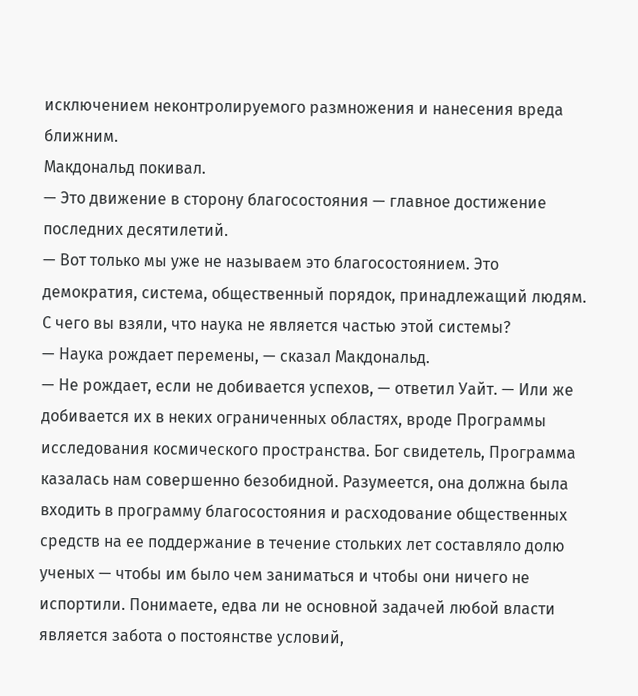исключением неконтролируемого размножения и нанесения вреда ближним.
Макдональд покивал.
— Это движение в сторону благосостояния — главное достижение последних десятилетий.
— Вот только мы уже не называем это благосостоянием. Это демократия, система, общественный порядок, принадлежащий людям. С чего вы взяли, что наука не является частью этой системы?
— Наука рождает перемены, — сказал Макдональд.
— Не рождает, если не добивается успехов, — ответил Уайт. — Или же добивается их в неких ограниченных областях, вроде Программы исследования космического пространства. Бог свидетель, Программа казалась нам совершенно безобидной. Разумеется, она должна была входить в программу благосостояния и расходование общественных средств на ее поддержание в течение стольких лет составляло долю ученых — чтобы им было чем заниматься и чтобы они ничего не испортили. Понимаете, едва ли не основной задачей любой власти является забота о постоянстве условий,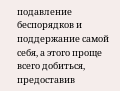подавление беспорядков и поддержание самой себя, а этого проще всего добиться, предоставив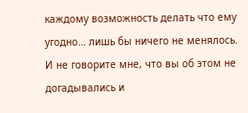каждому возможность делать что ему угодно… лишь бы ничего не менялось. И не говорите мне, что вы об этом не догадывались и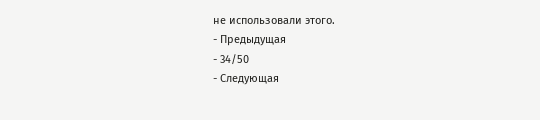не использовали этого.
- Предыдущая
- 34/50
- Следующая